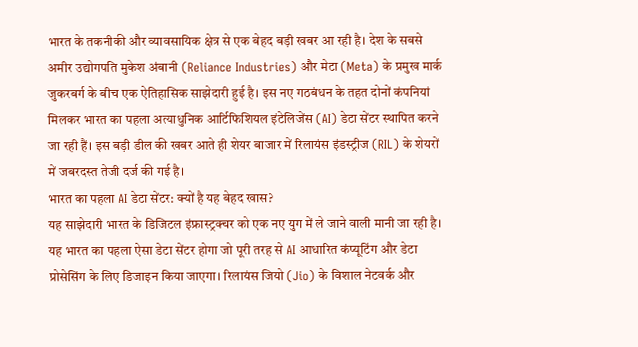भारत के तकनीकी और व्यावसायिक क्षेत्र से एक बेहद बड़ी खबर आ रही है। देश के सबसे अमीर उद्योगपति मुकेश अंबानी (Reliance Industries) और मेटा (Meta) के प्रमुख मार्क जुकरबर्ग के बीच एक ऐतिहासिक साझेदारी हुई है। इस नए गठबंधन के तहत दोनों कंपनियां मिलकर भारत का पहला अत्याधुनिक आर्टिफिशियल इंटेलिजेंस (AI) डेटा सेंटर स्थापित करने जा रही हैं। इस बड़ी डील की खबर आते ही शेयर बाजार में रिलायंस इंडस्ट्रीज (RIL) के शेयरों में जबरदस्त तेजी दर्ज की गई है।
भारत का पहला AI डेटा सेंटर: क्यों है यह बेहद खास?
यह साझेदारी भारत के डिजिटल इंफ्रास्ट्रक्चर को एक नए युग में ले जाने वाली मानी जा रही है। यह भारत का पहला ऐसा डेटा सेंटर होगा जो पूरी तरह से AI आधारित कंप्यूटिंग और डेटा प्रोसेसिंग के लिए डिजाइन किया जाएगा। रिलायंस जियो (Jio) के विशाल नेटवर्क और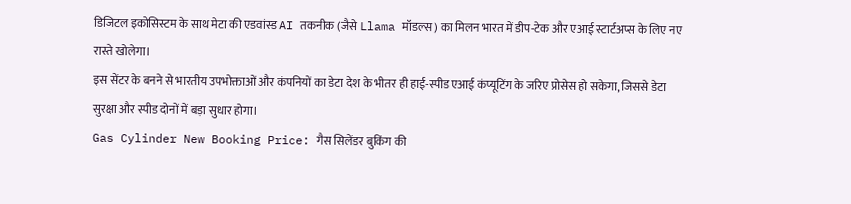डिजिटल इकोसिस्टम के साथ मेटा की एडवांस्ड AI तकनीक (जैसे Llama मॉडल्स) का मिलन भारत में डीप-टेक और एआई स्टार्टअप्स के लिए नए रास्ते खोलेगा।
इस सेंटर के बनने से भारतीय उपभोक्ताओं और कंपनियों का डेटा देश के भीतर ही हाई-स्पीड एआई कंप्यूटिंग के जरिए प्रोसेस हो सकेगा, जिससे डेटा सुरक्षा और स्पीड दोनों में बड़ा सुधार होगा।
Gas Cylinder New Booking Price: गैस सिलेंडर बुकिंग की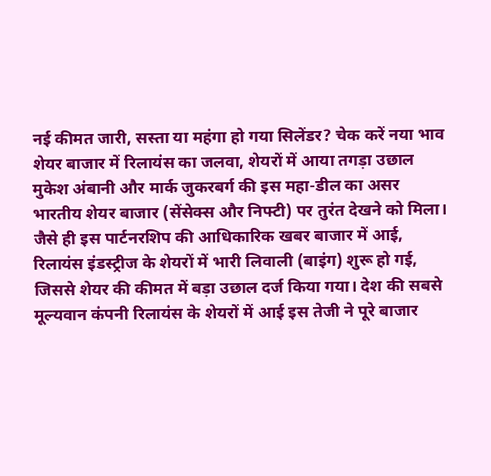नई कीमत जारी, सस्ता या महंगा हो गया सिलेंडर? चेक करें नया भाव
शेयर बाजार में रिलायंस का जलवा, शेयरों में आया तगड़ा उछाल
मुकेश अंबानी और मार्क जुकरबर्ग की इस महा-डील का असर भारतीय शेयर बाजार (सेंसेक्स और निफ्टी) पर तुरंत देखने को मिला। जैसे ही इस पार्टनरशिप की आधिकारिक खबर बाजार में आई, रिलायंस इंडस्ट्रीज के शेयरों में भारी लिवाली (बाइंग) शुरू हो गई, जिससे शेयर की कीमत में बड़ा उछाल दर्ज किया गया। देश की सबसे मूल्यवान कंपनी रिलायंस के शेयरों में आई इस तेजी ने पूरे बाजार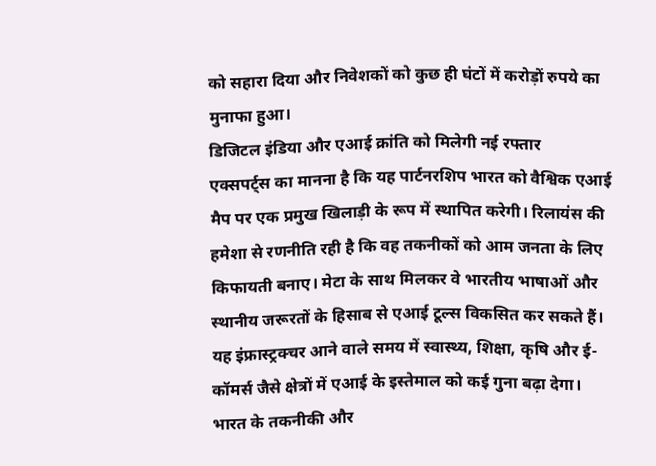को सहारा दिया और निवेशकों को कुछ ही घंटों में करोड़ों रुपये का मुनाफा हुआ।
डिजिटल इंडिया और एआई क्रांति को मिलेगी नई रफ्तार
एक्सपर्ट्स का मानना है कि यह पार्टनरशिप भारत को वैश्विक एआई मैप पर एक प्रमुख खिलाड़ी के रूप में स्थापित करेगी। रिलायंस की हमेशा से रणनीति रही है कि वह तकनीकों को आम जनता के लिए किफायती बनाए। मेटा के साथ मिलकर वे भारतीय भाषाओं और स्थानीय जरूरतों के हिसाब से एआई टूल्स विकसित कर सकते हैं। यह इंफ्रास्ट्रक्चर आने वाले समय में स्वास्थ्य, शिक्षा, कृषि और ई-कॉमर्स जैसे क्षेत्रों में एआई के इस्तेमाल को कई गुना बढ़ा देगा।
भारत के तकनीकी और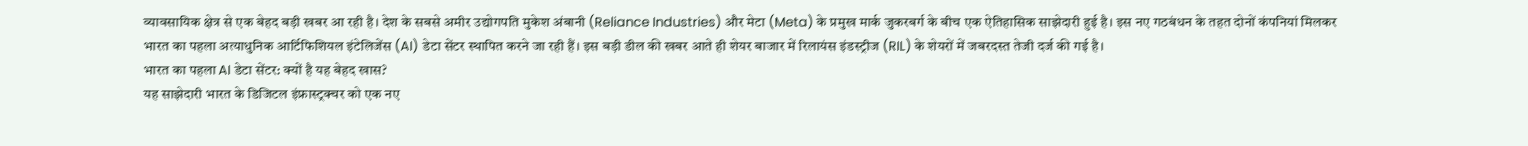व्यावसायिक क्षेत्र से एक बेहद बड़ी खबर आ रही है। देश के सबसे अमीर उद्योगपति मुकेश अंबानी (Reliance Industries) और मेटा (Meta) के प्रमुख मार्क जुकरबर्ग के बीच एक ऐतिहासिक साझेदारी हुई है। इस नए गठबंधन के तहत दोनों कंपनियां मिलकर भारत का पहला अत्याधुनिक आर्टिफिशियल इंटेलिजेंस (AI) डेटा सेंटर स्थापित करने जा रही हैं। इस बड़ी डील की खबर आते ही शेयर बाजार में रिलायंस इंडस्ट्रीज (RIL) के शेयरों में जबरदस्त तेजी दर्ज की गई है।
भारत का पहला AI डेटा सेंटर: क्यों है यह बेहद खास?
यह साझेदारी भारत के डिजिटल इंफ्रास्ट्रक्चर को एक नए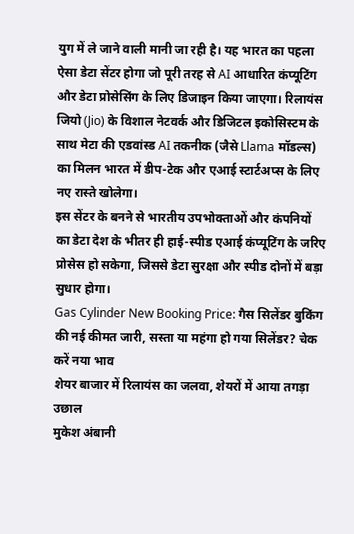युग में ले जाने वाली मानी जा रही है। यह भारत का पहला ऐसा डेटा सेंटर होगा जो पूरी तरह से AI आधारित कंप्यूटिंग और डेटा प्रोसेसिंग के लिए डिजाइन किया जाएगा। रिलायंस जियो (Jio) के विशाल नेटवर्क और डिजिटल इकोसिस्टम के साथ मेटा की एडवांस्ड AI तकनीक (जैसे Llama मॉडल्स) का मिलन भारत में डीप-टेक और एआई स्टार्टअप्स के लिए नए रास्ते खोलेगा।
इस सेंटर के बनने से भारतीय उपभोक्ताओं और कंपनियों का डेटा देश के भीतर ही हाई-स्पीड एआई कंप्यूटिंग के जरिए प्रोसेस हो सकेगा, जिससे डेटा सुरक्षा और स्पीड दोनों में बड़ा सुधार होगा।
Gas Cylinder New Booking Price: गैस सिलेंडर बुकिंग की नई कीमत जारी, सस्ता या महंगा हो गया सिलेंडर? चेक करें नया भाव
शेयर बाजार में रिलायंस का जलवा, शेयरों में आया तगड़ा उछाल
मुकेश अंबानी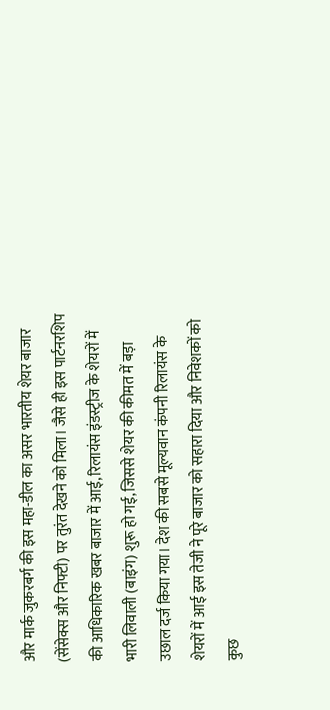और मार्क जुकरबर्ग की इस महा-डील का असर भारतीय शेयर बाजार (सेंसेक्स और निफ्टी) पर तुरंत देखने को मिला। जैसे ही इस पार्टनरशिप की आधिकारिक खबर बाजार में आई, रिलायंस इंडस्ट्रीज के शेयरों में भारी लिवाली (बाइंग) शुरू हो गई, जिससे शेयर की कीमत में बड़ा उछाल दर्ज किया गया। देश की सबसे मूल्यवान कंपनी रिलायंस के शेयरों में आई इस तेजी ने पूरे बाजार को सहारा दिया और निवेशकों को कुछ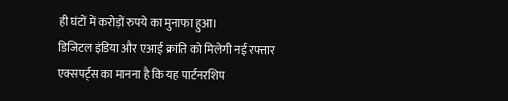ही घंटों में करोड़ों रुपये का मुनाफा हुआ।
डिजिटल इंडिया और एआई क्रांति को मिलेगी नई रफ्तार
एक्सपर्ट्स का मानना है कि यह पार्टनरशिप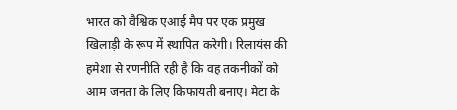भारत को वैश्विक एआई मैप पर एक प्रमुख खिलाड़ी के रूप में स्थापित करेगी। रिलायंस की हमेशा से रणनीति रही है कि वह तकनीकों को आम जनता के लिए किफायती बनाए। मेटा के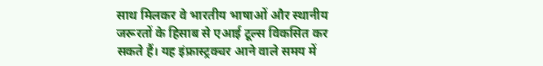साथ मिलकर वे भारतीय भाषाओं और स्थानीय जरूरतों के हिसाब से एआई टूल्स विकसित कर सकते हैं। यह इंफ्रास्ट्रक्चर आने वाले समय में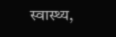स्वास्थ्य,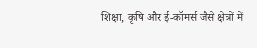शिक्षा, कृषि और ई-कॉमर्स जैसे क्षेत्रों में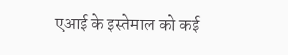एआई के इस्तेमाल को कई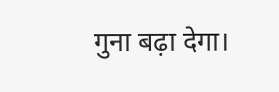गुना बढ़ा देगा।